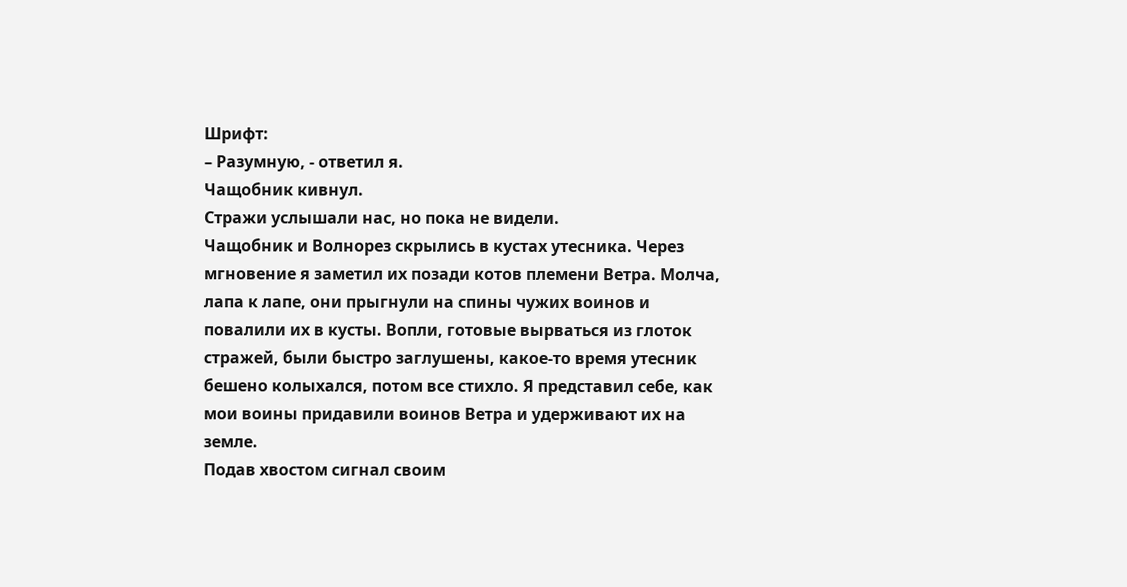Шрифт:
– Разумную, - ответил я.
Чащобник кивнул.
Стражи услышали нас, но пока не видели.
Чащобник и Волнорез скрылись в кустах утесника. Через мгновение я заметил их позади котов племени Ветра. Молча, лапа к лапе, они прыгнули на спины чужих воинов и повалили их в кусты. Вопли, готовые вырваться из глоток стражей, были быстро заглушены, какое-то время утесник бешено колыхался, потом все стихло. Я представил себе, как мои воины придавили воинов Ветра и удерживают их на земле.
Подав хвостом сигнал своим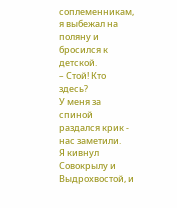соплеменникам, я выбежал на поляну и бросился к детской.
– Стой! Кто здесь?
У меня за спиной раздался крик - нас заметили.
Я кивнул Совокрылу и Выдрохвостой, и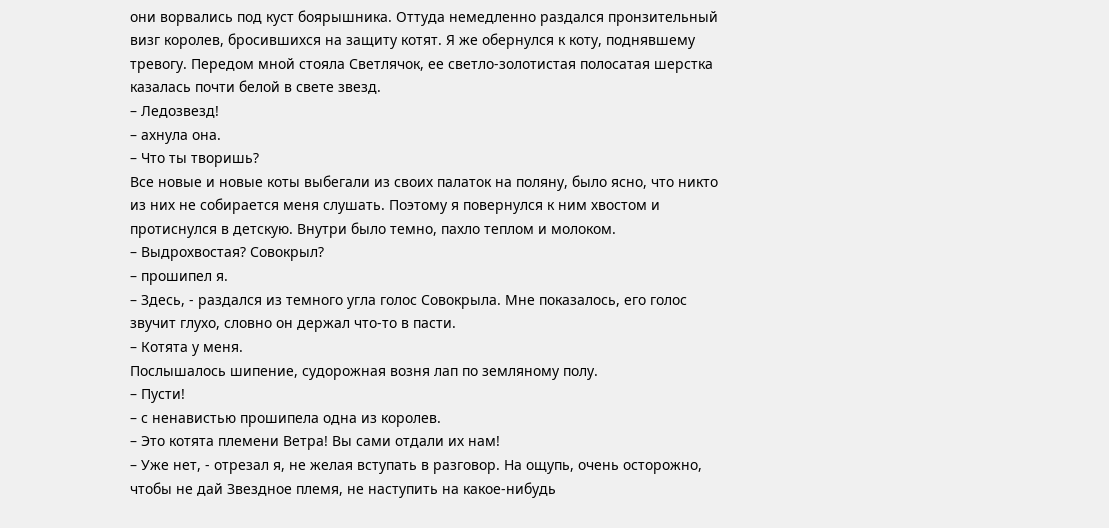они ворвались под куст боярышника. Оттуда немедленно раздался пронзительный визг королев, бросившихся на защиту котят. Я же обернулся к коту, поднявшему тревогу. Передом мной стояла Светлячок, ее светло-золотистая полосатая шерстка казалась почти белой в свете звезд.
– Ледозвезд!
– ахнула она.
– Что ты творишь?
Все новые и новые коты выбегали из своих палаток на поляну, было ясно, что никто из них не собирается меня слушать. Поэтому я повернулся к ним хвостом и протиснулся в детскую. Внутри было темно, пахло теплом и молоком.
– Выдрохвостая? Совокрыл?
– прошипел я.
– Здесь, - раздался из темного угла голос Совокрыла. Мне показалось, его голос звучит глухо, словно он держал что-то в пасти.
– Котята у меня.
Послышалось шипение, судорожная возня лап по земляному полу.
– Пусти!
– с ненавистью прошипела одна из королев.
– Это котята племени Ветра! Вы сами отдали их нам!
– Уже нет, - отрезал я, не желая вступать в разговор. На ощупь, очень осторожно, чтобы не дай Звездное племя, не наступить на какое-нибудь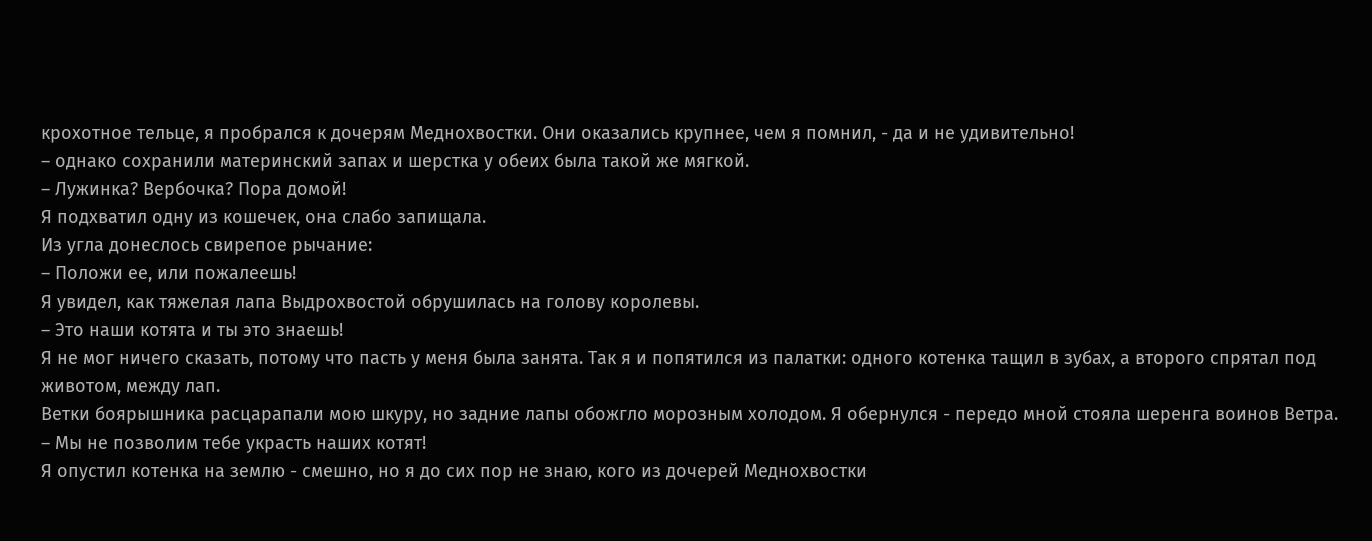крохотное тельце, я пробрался к дочерям Меднохвостки. Они оказались крупнее, чем я помнил, - да и не удивительно!
– однако сохранили материнский запах и шерстка у обеих была такой же мягкой.
– Лужинка? Вербочка? Пора домой!
Я подхватил одну из кошечек, она слабо запищала.
Из угла донеслось свирепое рычание:
– Положи ее, или пожалеешь!
Я увидел, как тяжелая лапа Выдрохвостой обрушилась на голову королевы.
– Это наши котята и ты это знаешь!
Я не мог ничего сказать, потому что пасть у меня была занята. Так я и попятился из палатки: одного котенка тащил в зубах, а второго спрятал под животом, между лап.
Ветки боярышника расцарапали мою шкуру, но задние лапы обожгло морозным холодом. Я обернулся - передо мной стояла шеренга воинов Ветра.
– Мы не позволим тебе украсть наших котят!
Я опустил котенка на землю - смешно, но я до сих пор не знаю, кого из дочерей Меднохвостки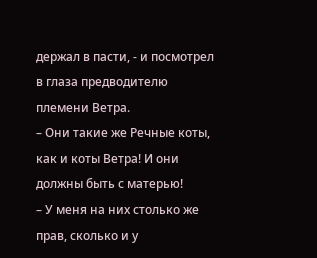держал в пасти, - и посмотрел в глаза предводителю племени Ветра.
– Они такие же Речные коты, как и коты Ветра! И они должны быть с матерью!
– У меня на них столько же прав, сколько и у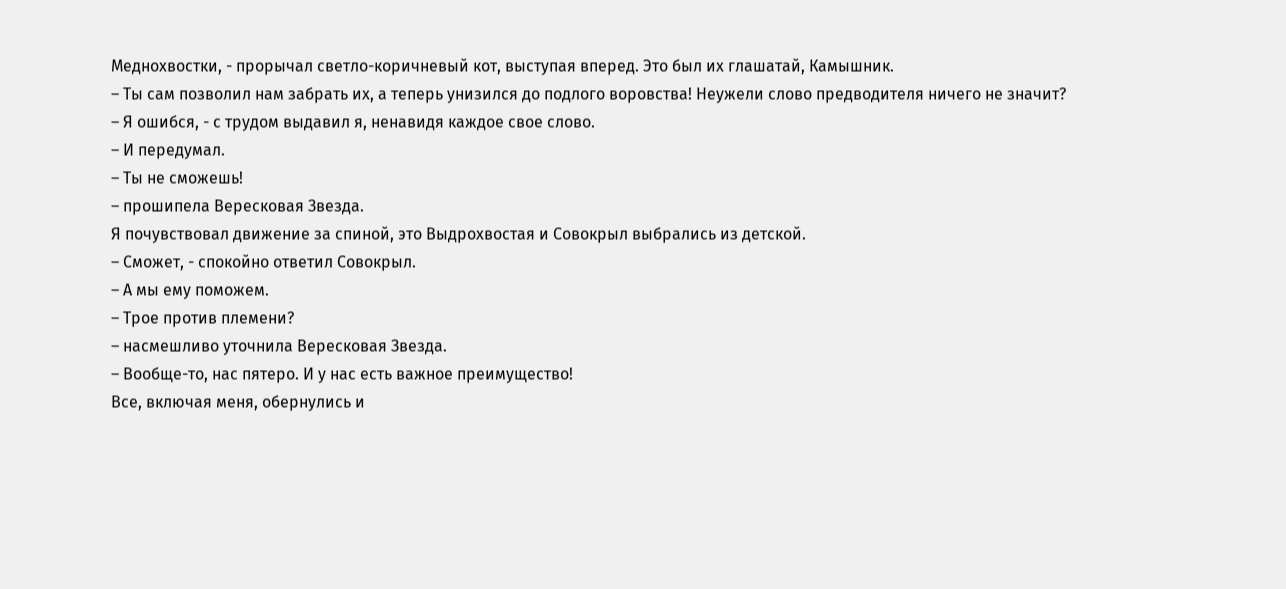Меднохвостки, - прорычал светло-коричневый кот, выступая вперед. Это был их глашатай, Камышник.
– Ты сам позволил нам забрать их, а теперь унизился до подлого воровства! Неужели слово предводителя ничего не значит?
– Я ошибся, - с трудом выдавил я, ненавидя каждое свое слово.
– И передумал.
– Ты не сможешь!
– прошипела Вересковая Звезда.
Я почувствовал движение за спиной, это Выдрохвостая и Совокрыл выбрались из детской.
– Сможет, - спокойно ответил Совокрыл.
– А мы ему поможем.
– Трое против племени?
– насмешливо уточнила Вересковая Звезда.
– Вообще-то, нас пятеро. И у нас есть важное преимущество!
Все, включая меня, обернулись и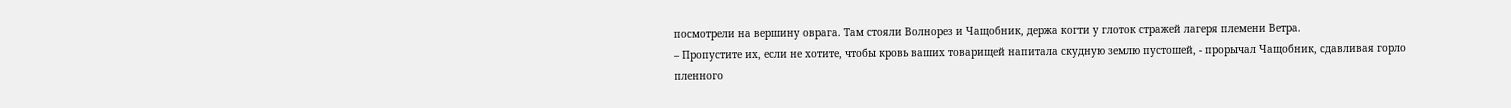посмотрели на вершину оврага. Там стояли Волнорез и Чащобник, держа когти у глоток стражей лагеря племени Ветра.
– Пропустите их, если не хотите, чтобы кровь ваших товарищей напитала скудную землю пустошей, - прорычал Чащобник, сдавливая горло пленного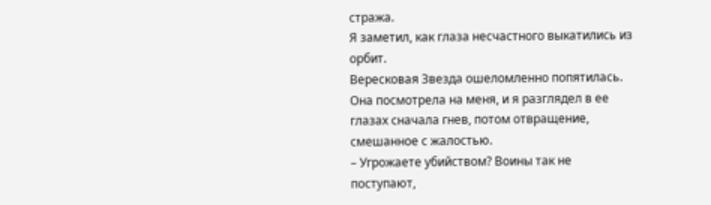стража.
Я заметил, как глаза несчастного выкатились из орбит.
Вересковая Звезда ошеломленно попятилась. Она посмотрела на меня, и я разглядел в ее глазах сначала гнев, потом отвращение, смешанное с жалостью.
– Угрожаете убийством? Воины так не поступают,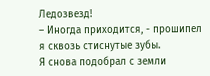Ледозвезд!
– Иногда приходится, - прошипел я сквозь стиснутые зубы.
Я снова подобрал с земли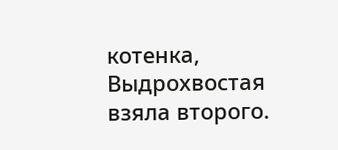котенка, Выдрохвостая взяла второго.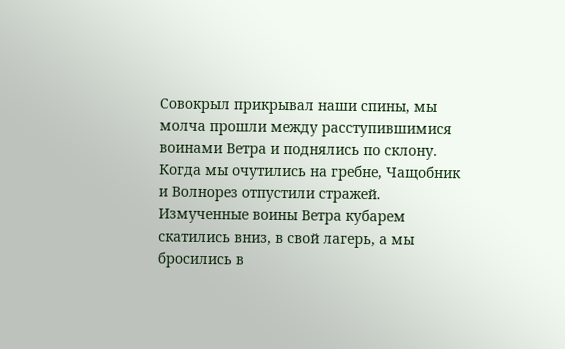Совокрыл прикрывал наши спины, мы молча прошли между расступившимися воинами Ветра и поднялись по склону. Когда мы очутились на гребне, Чащобник и Волнорез отпустили стражей. Измученные воины Ветра кубарем скатились вниз, в свой лагерь, а мы бросились в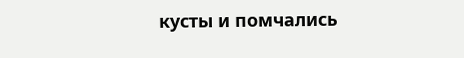кусты и помчались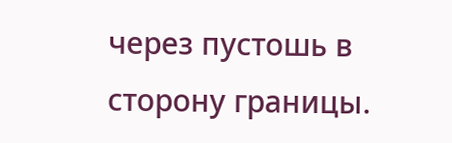через пустошь в сторону границы.